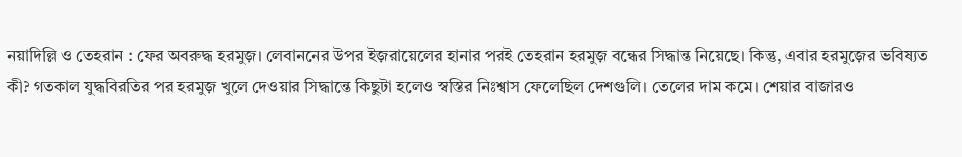নয়াদিল্লি ও তেহরান : ফের অবরুদ্ধ হরমুজ়। লেবাননের উপর ইজ়রায়েলের হানার পরই তেহরান হরমুজ় বন্ধের সিদ্ধান্ত নিয়েছে। কিন্তু, এবার হরমুজ়ের ভবিষ্যত কী? গতকাল যুদ্ধবিরতির পর হরমুজ় খুলে দেওয়ার সিদ্ধান্তে কিছুটা হলেও স্বস্তির নিঃশ্বাস ফেলেছিল দেশগুলি। তেলের দাম কমে। শেয়ার বাজারও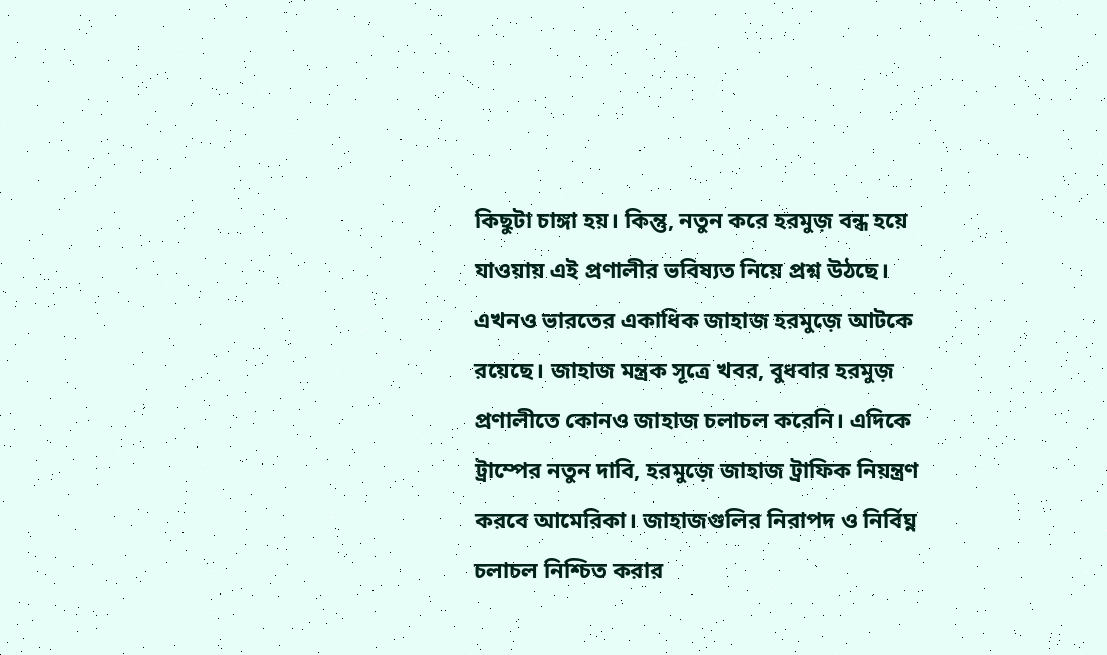কিছুটা চাঙ্গা হয়। কিন্তু, নতুন করে হরমুজ় বন্ধ হয়ে যাওয়ায় এই প্রণালীর ভবিষ্যত নিয়ে প্রশ্ন উঠছে।
এখনও ভারতের একাধিক জাহাজ হরমুজ়ে আটকে রয়েছে। জাহাজ মন্ত্রক সূত্রে খবর, বুধবার হরমুজ় প্রণালীতে কোনও জাহাজ চলাচল করেনি। এদিকে ট্রাম্পের নতুন দাবি, হরমুজ়ে জাহাজ ট্রাফিক নিয়ন্ত্রণ করবে আমেরিকা। জাহাজগুলির নিরাপদ ও নির্বিঘ্ন চলাচল নিশ্চিত করার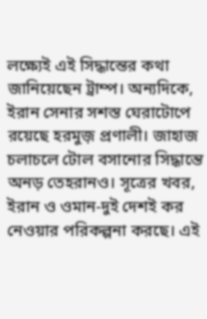লক্ষ্যেই এই সিদ্ধান্তের কথা জানিয়েছেন ট্রাম্প। অন্যদিকে, ইরান সেনার সশস্ত ঘেরাটোপে রয়েছে হরমুজ় প্রণালী। জাহাজ চলাচলে টোল বসানোর সিদ্ধান্তে অনড় তেহরানও। সূত্রের খবর, ইরান ও ওমান-দুই দেশই কর নেওয়ার পরিকল্পনা করছে। এই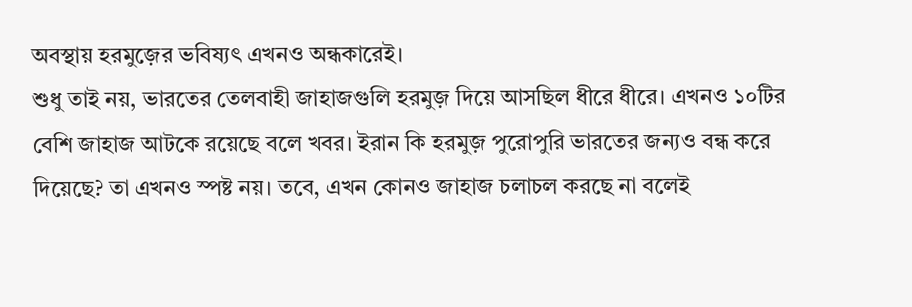অবস্থায় হরমুজ়ের ভবিষ্যৎ এখনও অন্ধকারেই।
শুধু তাই নয়, ভারতের তেলবাহী জাহাজগুলি হরমুজ় দিয়ে আসছিল ধীরে ধীরে। এখনও ১০টির বেশি জাহাজ আটকে রয়েছে বলে খবর। ইরান কি হরমুজ় পুরোপুরি ভারতের জন্যও বন্ধ করে দিয়েছে? তা এখনও স্পষ্ট নয়। তবে, এখন কোনও জাহাজ চলাচল করছে না বলেই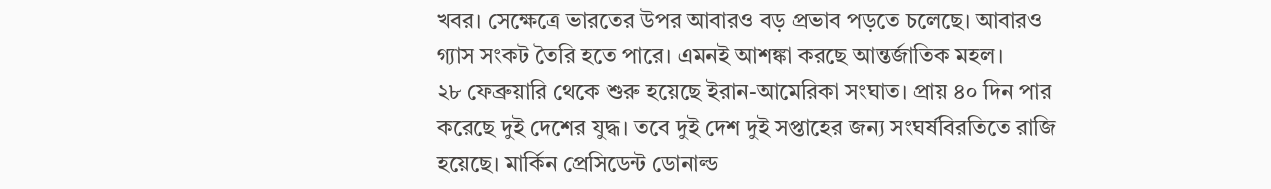খবর। সেক্ষেত্রে ভারতের উপর আবারও বড় প্রভাব পড়তে চলেছে। আবারও গ্যাস সংকট তৈরি হতে পারে। এমনই আশঙ্কা করছে আন্তর্জাতিক মহল।
২৮ ফেব্রুয়ারি থেকে শুরু হয়েছে ইরান-আমেরিকা সংঘাত। প্রায় ৪০ দিন পার করেছে দুই দেশের যুদ্ধ। তবে দুই দেশ দুই সপ্তাহের জন্য সংঘর্ষবিরতিতে রাজি হয়েছে। মার্কিন প্রেসিডেন্ট ডোনাল্ড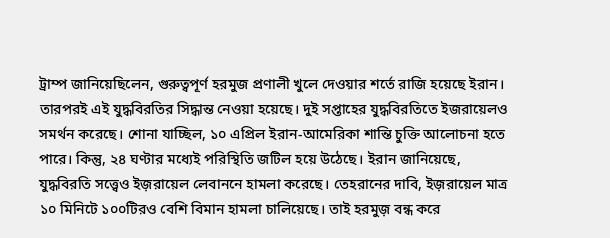ট্রাম্প জানিয়েছিলেন, গুরুত্বপূর্ণ হরমুজ প্রণালী খুলে দেওয়ার শর্তে রাজি হয়েছে ইরান। তারপরই এই যুদ্ধবিরতির সিদ্ধান্ত নেওয়া হয়েছে। দুই সপ্তাহের যুদ্ধবিরতিতে ইজরায়েলও সমর্থন করেছে। শোনা যাচ্ছিল, ১০ এপ্রিল ইরান-আমেরিকা শান্তি চুক্তি আলোচনা হতে পারে। কিন্তু, ২৪ ঘণ্টার মধ্যেই পরিস্থিতি জটিল হয়ে উঠেছে। ইরান জানিয়েছে, যুদ্ধবিরতি সত্ত্বেও ইজ়রায়েল লেবাননে হামলা করেছে। তেহরানের দাবি, ইজ়রায়েল মাত্র ১০ মিনিটে ১০০টিরও বেশি বিমান হামলা চালিয়েছে। তাই হরমুজ় বন্ধ করে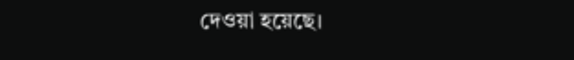দেওয়া হয়েছে।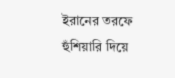ইরানের তরফে হুঁশিয়ারি দিয়ে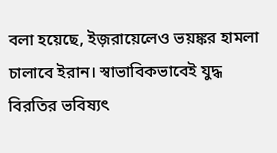বলা হয়েছে, ইজ়রায়েলেও ভয়ঙ্কর হামলা চালাবে ইরান। স্বাভাবিকভাবেই যুদ্ধ বিরতির ভবিষ্যৎ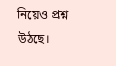নিয়েও প্রশ্ন উঠছে।